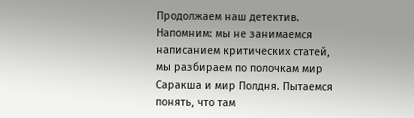Продолжаем наш детектив. Напомним: мы не занимаемся написанием критических статей, мы разбираем по полочкам мир Саракша и мир Полдня. Пытаемся понять, что там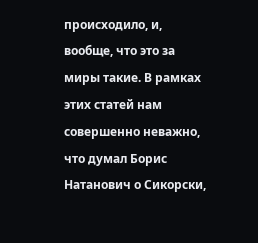происходило, и, вообще, что это за миры такие. В рамках этих статей нам совершенно неважно, что думал Борис Натанович о Сикорски,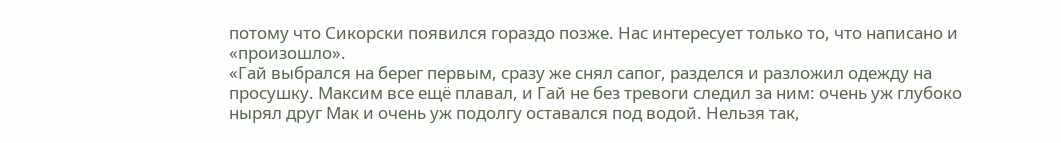потому что Сикорски появился гораздо позже. Нас интересует только то, что написано и «произошло».
«Гай выбрался на берег первым, сразу же снял сапог, разделся и разложил одежду на просушку. Максим все ещё плавал, и Гай не без тревоги следил за ним: очень уж глубоко нырял друг Мак и очень уж подолгу оставался под водой. Нельзя так,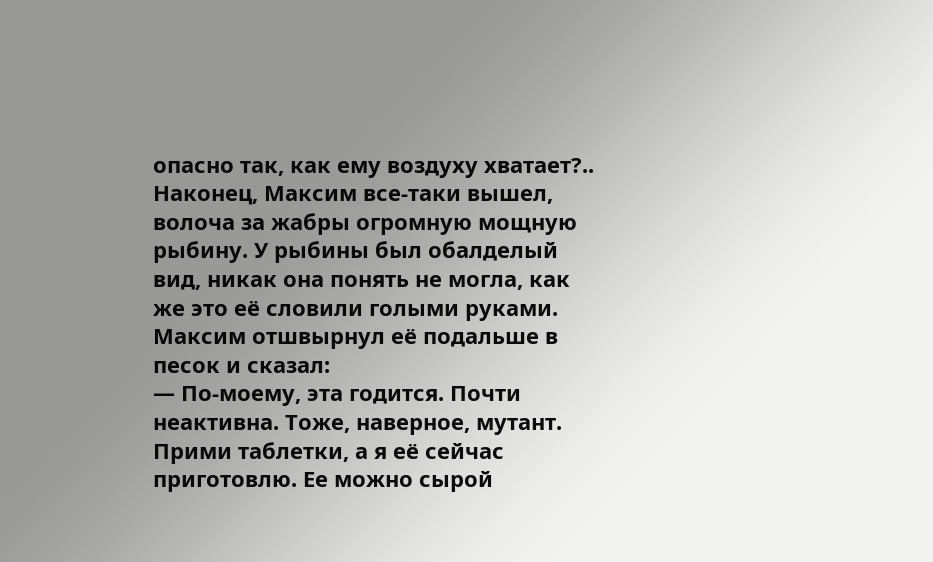опасно так, как ему воздуху хватает?.. Наконец, Максим все-таки вышел, волоча за жабры огромную мощную рыбину. У рыбины был обалделый вид, никак она понять не могла, как же это её словили голыми руками. Максим отшвырнул её подальше в песок и сказал:
— По-моему, эта годится. Почти неактивна. Тоже, наверное, мутант. Прими таблетки, а я её сейчас приготовлю. Ее можно сырой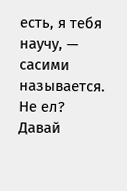есть, я тебя научу, — сасими называется. Не ел? Давай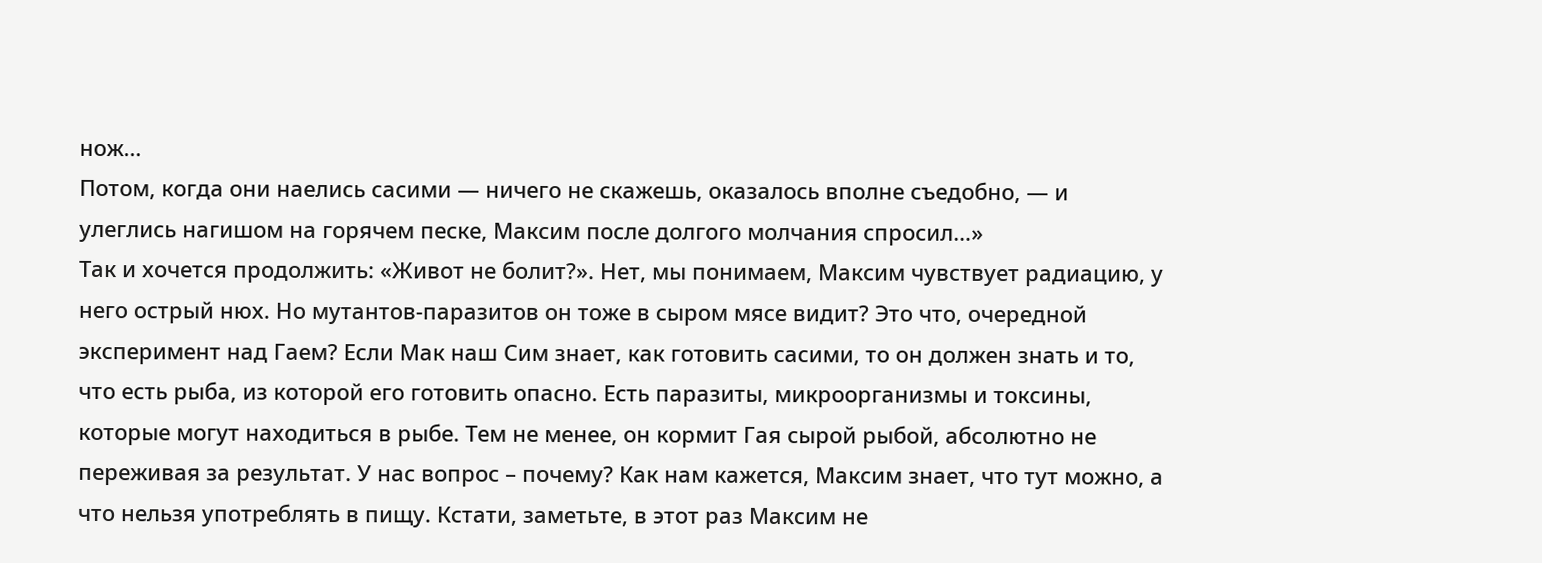нож…
Потом, когда они наелись сасими — ничего не скажешь, оказалось вполне съедобно, — и улеглись нагишом на горячем песке, Максим после долгого молчания спросил…»
Так и хочется продолжить: «Живот не болит?». Нет, мы понимаем, Максим чувствует радиацию, у него острый нюх. Но мутантов-паразитов он тоже в сыром мясе видит? Это что, очередной эксперимент над Гаем? Если Мак наш Сим знает, как готовить сасими, то он должен знать и то, что есть рыба, из которой его готовить опасно. Есть паразиты, микроорганизмы и токсины, которые могут находиться в рыбе. Тем не менее, он кормит Гая сырой рыбой, абсолютно не переживая за результат. У нас вопрос – почему? Как нам кажется, Максим знает, что тут можно, а что нельзя употреблять в пищу. Кстати, заметьте, в этот раз Максим не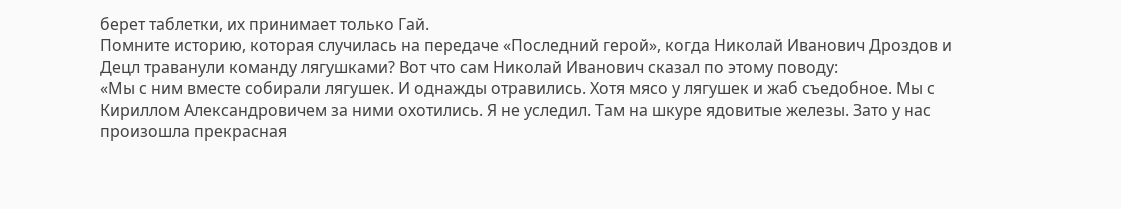берет таблетки, их принимает только Гай.
Помните историю, которая случилась на передаче «Последний герой», когда Николай Иванович Дроздов и Децл траванули команду лягушками? Вот что сам Николай Иванович сказал по этому поводу:
«Мы с ним вместе собирали лягушек. И однажды отравились. Хотя мясо у лягушек и жаб съедобное. Мы с Кириллом Александровичем за ними охотились. Я не уследил. Там на шкуре ядовитые железы. Зато у нас произошла прекрасная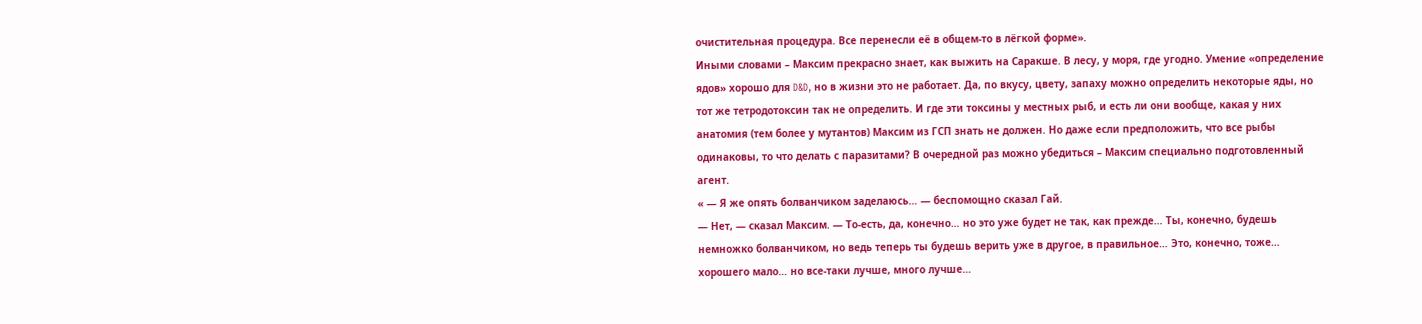очистительная процедура. Все перенесли её в общем-то в лёгкой форме».
Иными словами – Максим прекрасно знает, как выжить на Саракше. В лесу, у моря, где угодно. Умение «определение ядов» хорошо для D&D, но в жизни это не работает. Да, по вкусу, цвету, запаху можно определить некоторые яды, но тот же тетродотоксин так не определить. И где эти токсины у местных рыб, и есть ли они вообще, какая у них анатомия (тем более у мутантов) Максим из ГСП знать не должен. Но даже если предположить, что все рыбы одинаковы, то что делать с паразитами? В очередной раз можно убедиться – Максим специально подготовленный агент.
« — Я же опять болванчиком заделаюсь… — беспомощно сказал Гай.
— Нет, — сказал Максим. — То-есть, да, конечно… но это уже будет не так, как прежде… Ты, конечно, будешь немножко болванчиком, но ведь теперь ты будешь верить уже в другое, в правильное… Это, конечно, тоже… хорошего мало… но все-таки лучше, много лучше…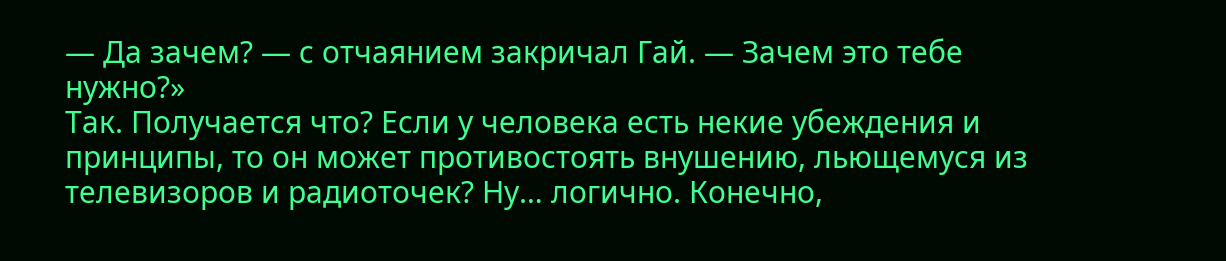— Да зачем? — с отчаянием закричал Гай. — Зачем это тебе нужно?»
Так. Получается что? Если у человека есть некие убеждения и принципы, то он может противостоять внушению, льющемуся из телевизоров и радиоточек? Ну… логично. Конечно,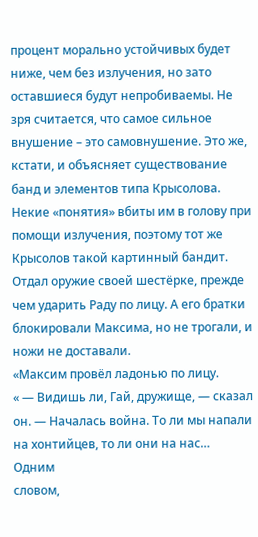процент морально устойчивых будет ниже, чем без излучения, но зато оставшиеся будут непробиваемы. Не зря считается, что самое сильное внушение – это самовнушение. Это же, кстати, и объясняет существование банд и элементов типа Крысолова. Некие «понятия» вбиты им в голову при помощи излучения, поэтому тот же Крысолов такой картинный бандит. Отдал оружие своей шестёрке, прежде чем ударить Раду по лицу. А его братки блокировали Максима, но не трогали, и ножи не доставали.
«Максим провёл ладонью по лицу.
« — Видишь ли, Гай, дружище, — сказал он. — Началась война. То ли мы напали на хонтийцев, то ли они на нас… Одним
словом,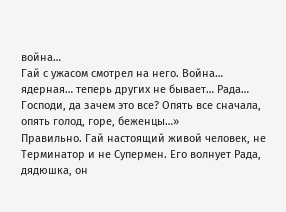война…
Гай с ужасом смотрел на него. Война… ядерная… теперь других не бывает… Рада… Господи, да зачем это все? Опять все сначала, опять голод, горе, беженцы…»
Правильно. Гай настоящий живой человек, не Терминатор и не Супермен. Его волнует Рада, дядюшка, он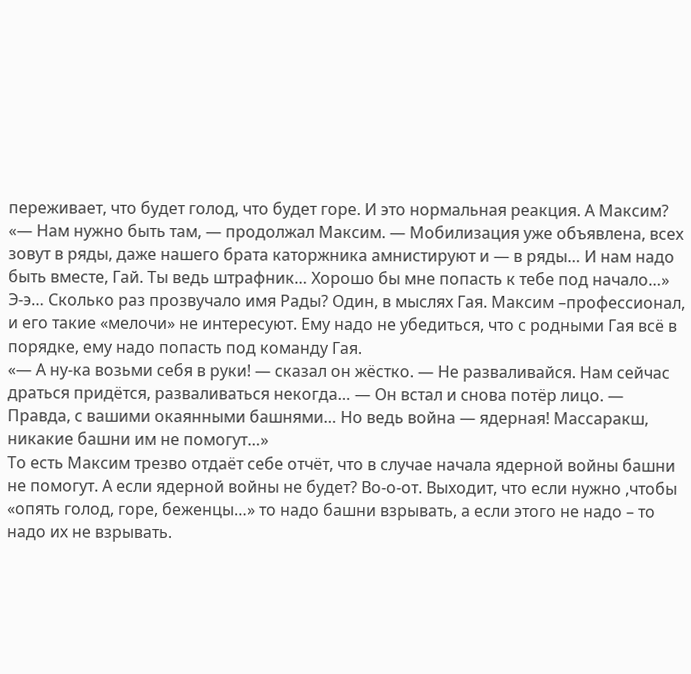переживает, что будет голод, что будет горе. И это нормальная реакция. А Максим?
«— Нам нужно быть там, — продолжал Максим. — Мобилизация уже объявлена, всех зовут в ряды, даже нашего брата каторжника амнистируют и — в ряды… И нам надо быть вместе, Гай. Ты ведь штрафник… Хорошо бы мне попасть к тебе под начало…»
Э-э… Сколько раз прозвучало имя Рады? Один, в мыслях Гая. Максим –профессионал, и его такие «мелочи» не интересуют. Ему надо не убедиться, что с родными Гая всё в порядке, ему надо попасть под команду Гая.
«— А ну-ка возьми себя в руки! — сказал он жёстко. — Не разваливайся. Нам сейчас драться придётся, разваливаться некогда… — Он встал и снова потёр лицо. — Правда, с вашими окаянными башнями… Но ведь война — ядерная! Массаракш, никакие башни им не помогут…»
То есть Максим трезво отдаёт себе отчёт, что в случае начала ядерной войны башни не помогут. А если ядерной войны не будет? Во-о-от. Выходит, что если нужно ,чтобы «опять голод, горе, беженцы…» то надо башни взрывать, а если этого не надо – то надо их не взрывать.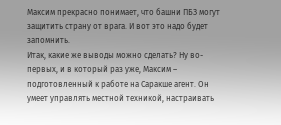Максим прекрасно понимает, что башни ПБЗ могут защитить страну от врага. И вот это надо будет запомнить.
Итак, какие же выводы можно сделать? Ну во-первых, и в который раз уже, Максим – подготовленный к работе на Саракше агент. Он умеет управлять местной техникой, настраивать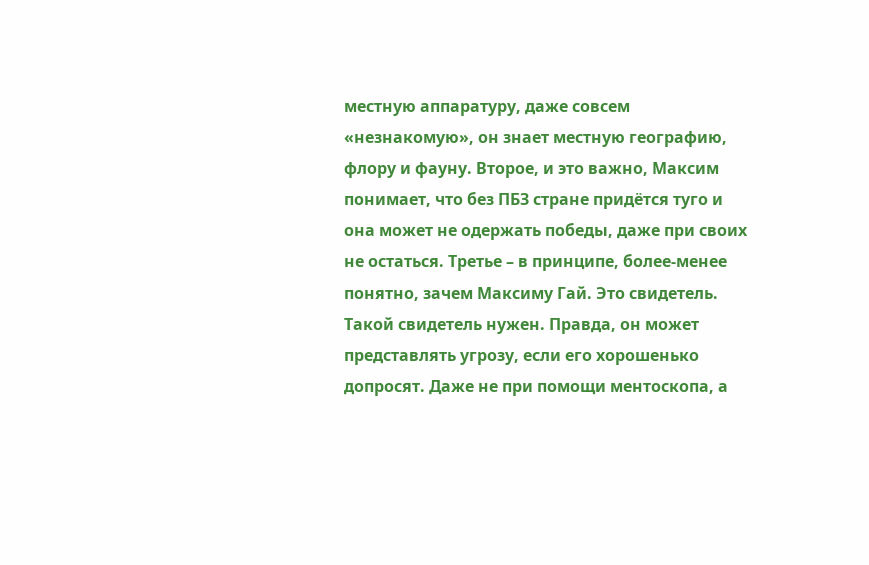местную аппаратуру, даже совсем «незнакомую», он знает местную географию, флору и фауну. Второе, и это важно, Максим понимает, что без ПБЗ стране придётся туго и она может не одержать победы, даже при своих не остаться. Третье – в принципе, более-менее понятно, зачем Максиму Гай. Это свидетель. Такой свидетель нужен. Правда, он может представлять угрозу, если его хорошенько допросят. Даже не при помощи ментоскопа, а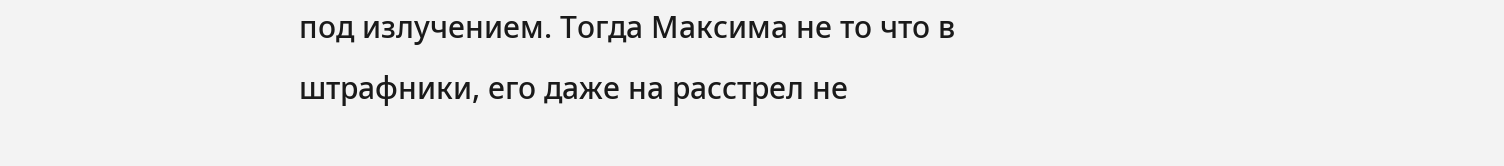под излучением. Тогда Максима не то что в штрафники, его даже на расстрел не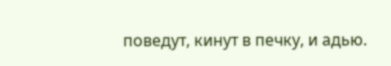поведут, кинут в печку, и адью.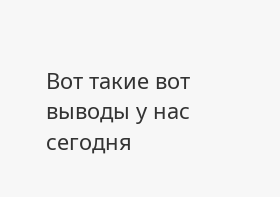Вот такие вот выводы у нас сегодня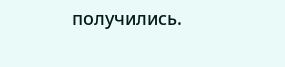получились.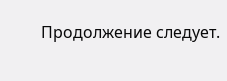Продолжение следует.